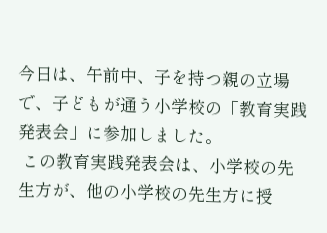今日は、午前中、子を持つ親の立場で、子どもが通う小学校の「教育実践発表会」に参加しました。
 この教育実践発表会は、小学校の先生方が、他の小学校の先生方に授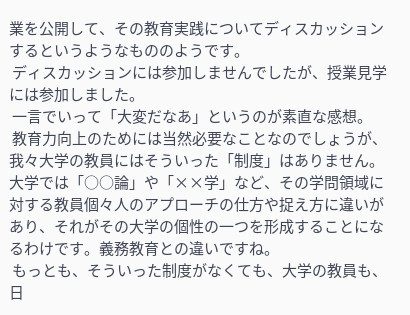業を公開して、その教育実践についてディスカッションするというようなもののようです。
 ディスカッションには参加しませんでしたが、授業見学には参加しました。
 一言でいって「大変だなあ」というのが素直な感想。
 教育力向上のためには当然必要なことなのでしょうが、我々大学の教員にはそういった「制度」はありません。大学では「○○論」や「××学」など、その学問領域に対する教員個々人のアプローチの仕方や捉え方に違いがあり、それがその大学の個性の一つを形成することになるわけです。義務教育との違いですね。
 もっとも、そういった制度がなくても、大学の教員も、日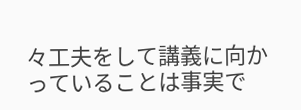々工夫をして講義に向かっていることは事実で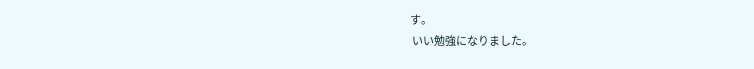す。
 いい勉強になりました。